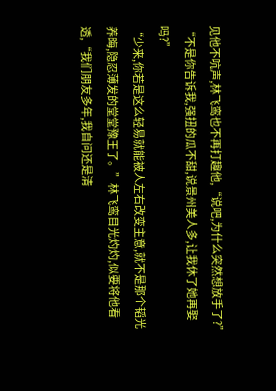见他不吭声,林飞鸾也不再打趣他,“说吧,为什么突然想放手了?”
“不是你告诉我,强扭的瓜不甜,说景州美人多,让我休了她再娶吗?”
“少来,你若是这么轻易就能被人左右改变主意,就不是那个韬光养晦,隐忍薄发的堂堂豫王了。”林飞鸾目光灼灼,似要将他看透,“我们朋友多年,我自问还是清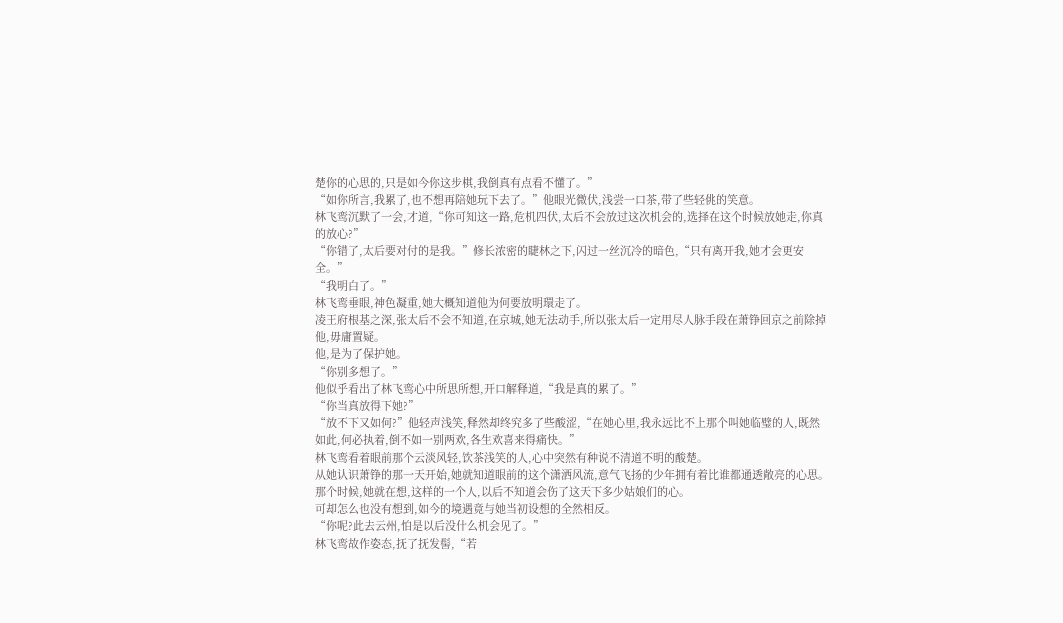楚你的心思的,只是如今你这步棋,我倒真有点看不懂了。”
“如你所言,我累了,也不想再陪她玩下去了。”他眼光微伏,浅尝一口茶,带了些轻佻的笑意。
林飞鸾沉默了一会,才道,“你可知这一路,危机四伏,太后不会放过这次机会的,选择在这个时候放她走,你真的放心?”
“你错了,太后要对付的是我。”修长浓密的睫林之下,闪过一丝沉冷的暗色,“只有离开我,她才会更安全。”
“我明白了。”
林飞鸾垂眼,神色凝重,她大概知道他为何要放明環走了。
凌王府根基之深,张太后不会不知道,在京城,她无法动手,所以张太后一定用尽人脉手段在萧铮回京之前除掉他,毋庸置疑。
他,是为了保护她。
“你别多想了。”
他似乎看出了林飞鸾心中所思所想,开口解释道,“我是真的累了。”
“你当真放得下她?”
“放不下又如何?”他轻声浅笑,释然却终究多了些酸涩,“在她心里,我永远比不上那个叫她临璧的人,既然如此,何必执着,倒不如一别两欢,各生欢喜来得痛快。”
林飞鸾看着眼前那个云淡风轻,饮茶浅笑的人,心中突然有种说不清道不明的酸楚。
从她认识萧铮的那一天开始,她就知道眼前的这个潇洒风流,意气飞扬的少年拥有着比谁都通透敞亮的心思。
那个时候,她就在想,这样的一个人,以后不知道会伤了这天下多少姑娘们的心。
可却怎么也没有想到,如今的境遇竟与她当初设想的全然相反。
“你呢?此去云州,怕是以后没什么机会见了。”
林飞鸾故作姿态,抚了抚发髻,“若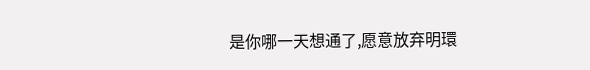是你哪一天想通了,愿意放弃明環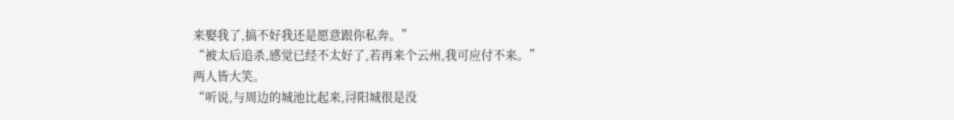来娶我了,搞不好我还是愿意跟你私奔。”
“被太后追杀,感觉已经不太好了,若再来个云州,我可应付不来。”
两人皆大笑。
“听说,与周边的城池比起来,浔阳城很是没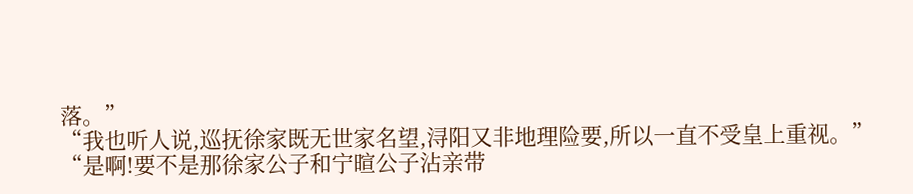落。”
“我也听人说,巡抚徐家既无世家名望,浔阳又非地理险要,所以一直不受皇上重视。”
“是啊!要不是那徐家公子和宁暄公子沾亲带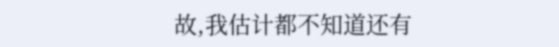故,我估计都不知道还有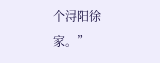个浔阳徐家。”